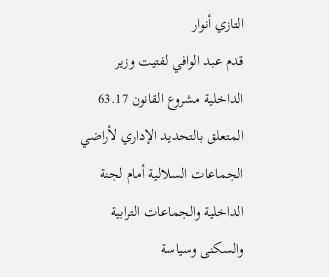التازي أنوار
قدم عبد الوافي لفتيت وزير الداخلية مشروع القانون 63.17 المتعلق بالتحديد الإداري لأراضي الجماعات السلالية أمام لجنة الداخلية والجماعات الترابية والسكنى وسياسة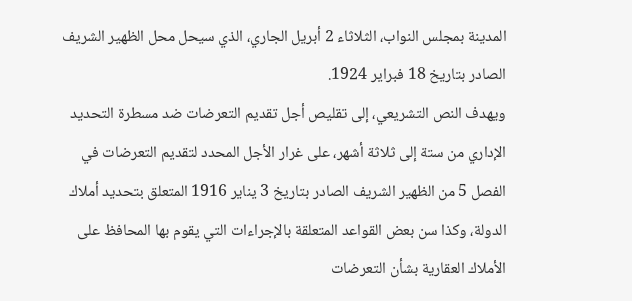المدينة بمجلس النواب، الثلاثاء 2 أبريل الجاري، الذي سيحل محل الظهير الشريف الصادر بتاريخ 18 فبراير 1924.
ويهدف النص التشريعي، إلى تقليص أجل تقديم التعرضات ضد مسطرة التحديد الإداري من ستة إلى ثلاثة أشهر، على غرار الأجل المحدد لتقديم التعرضات في الفصل 5 من الظهير الشريف الصادر بتاريخ 3 يناير 1916 المتعلق بتحديد أملاك الدولة، وكذا سن بعض القواعد المتعلقة بالإجراءات التي يقوم بها المحافظ على الأملاك العقارية بشأن التعرضات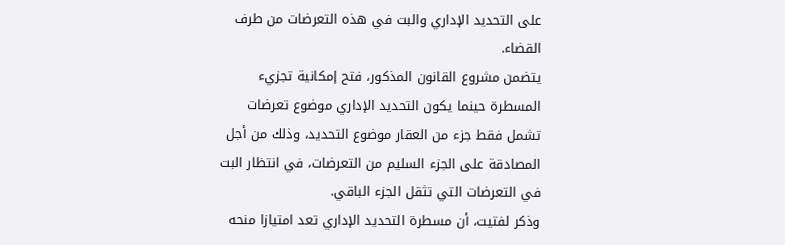على التحديد الإداري والبت في هذه التعرضات من طرف القضاء.
يتضمن مشروع القانون المذكور، فتح إمكانية تجزيء المسطرة حينما يكون التحديد الإداري موضوع تعرضات تشمل فقط جزء من العقار موضوع التحديد، وذلك من أجل المصادقة على الجزء السليم من التعرضات، في انتظار البت في التعرضات التي تثقل الجزء الباقي.
وذكر لفتيت، أن مسطرة التحديد الإداري تعد امتيازا منحه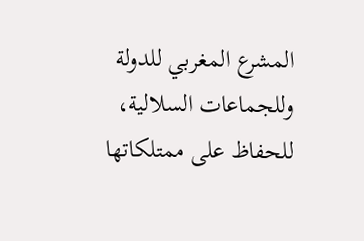المشرع المغربي للدولة وللجماعات السلالية، للحفاظ على ممتلكاتها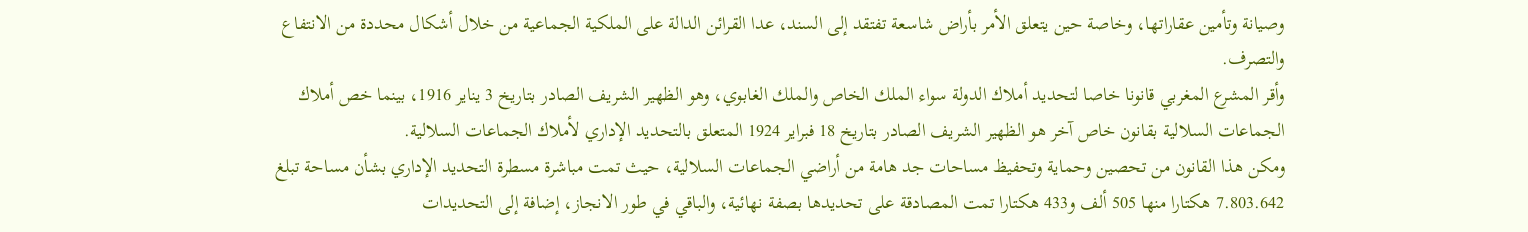وصيانة وتأمين عقاراتها، وخاصة حين يتعلق الأمر بأراض شاسعة تفتقد إلى السند، عدا القرائن الدالة على الملكية الجماعية من خلال أشكال محددة من الانتفاع والتصرف.
وأقر المشرع المغربي قانونا خاصا لتحديد أملاك الدولة سواء الملك الخاص والملك الغابوي، وهو الظهير الشريف الصادر بتاريخ 3 يناير 1916، بينما خص أملاك الجماعات السلالية بقانون خاص آخر هو الظهير الشريف الصادر بتاريخ 18 فبراير 1924 المتعلق بالتحديد الإداري لأملاك الجماعات السلالية.
ومكن هذا القانون من تحصين وحماية وتحفيظ مساحات جد هامة من أراضي الجماعات السلالية، حيث تمت مباشرة مسطرة التحديد الإداري بشأن مساحة تبلغ 7.803.642 هكتارا منها 505 ألف و433 هكتارا تمت المصادقة على تحديدها بصفة نهائية، والباقي في طور الانجاز، إضافة إلى التحديدات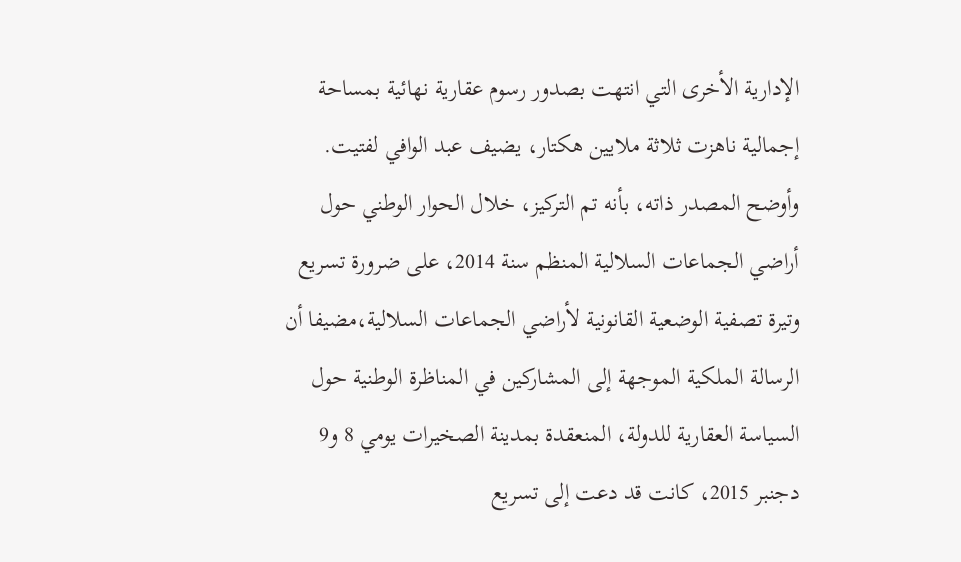الإدارية الأخرى التي انتهت بصدور رسوم عقارية نهائية بمساحة إجمالية ناهزت ثلاثة ملايين هكتار، يضيف عبد الوافي لفتيت.
وأوضح المصدر ذاته، بأنه تم التركيز، خلال الحوار الوطني حول أراضي الجماعات السلالية المنظم سنة 2014، على ضرورة تسريع وتيرة تصفية الوضعية القانونية لأراضي الجماعات السلالية،مضيفا أن الرسالة الملكية الموجهة إلى المشاركين في المناظرة الوطنية حول السياسة العقارية للدولة، المنعقدة بمدينة الصخيرات يومي 8 و9 دجنبر 2015، كانت قد دعت إلى تسريع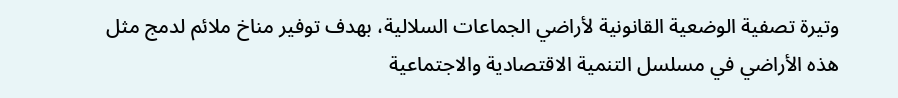وتيرة تصفية الوضعية القانونية لأراضي الجماعات السلالية، بهدف توفير مناخ ملائم لدمج مثل هذه الأراضي في مسلسل التنمية الاقتصادية والاجتماعية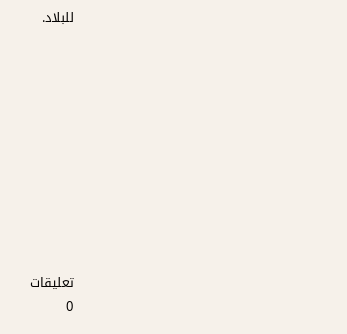للبلاد.










تعليقات
0